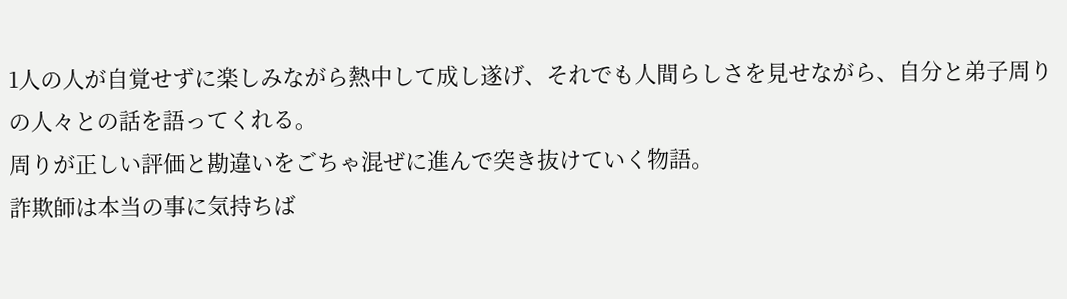1人の人が自覚せずに楽しみながら熱中して成し遂げ、それでも人間らしさを見せながら、自分と弟子周りの人々との話を語ってくれる。
周りが正しい評価と勘違いをごちゃ混ぜに進んで突き抜けていく物語。
詐欺師は本当の事に気持ちば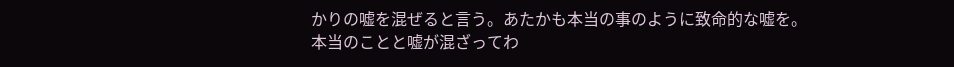かりの嘘を混ぜると言う。あたかも本当の事のように致命的な嘘を。
本当のことと嘘が混ざってわ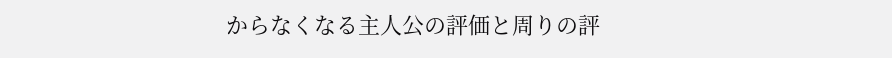からなくなる主人公の評価と周りの評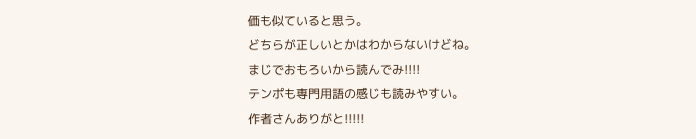価も似ていると思う。
どちらが正しいとかはわからないけどね。
まじでおもろいから読んでみ!!!!
テンポも専門用語の感じも読みやすい。
作者さんありがと!!!!!